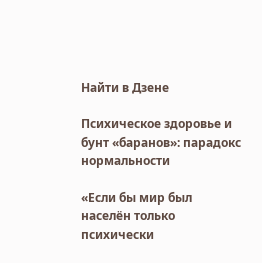Найти в Дзене

Психическое здоровье и бунт «баранов»: парадокс нормальности

«Если бы мир был населён только психически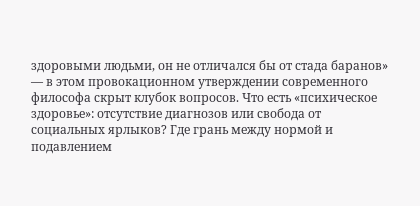здоровыми людьми, он не отличался бы от стада баранов» — в этом провокационном утверждении современного философа скрыт клубок вопросов. Что есть «психическое здоровье»: отсутствие диагнозов или свобода от социальных ярлыков? Где грань между нормой и подавлением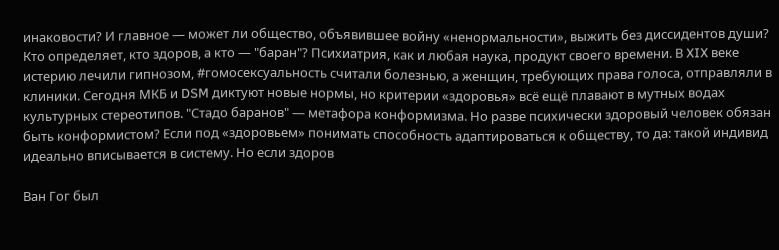инаковости? И главное — может ли общество, объявившее войну «ненормальности», выжить без диссидентов души? Кто определяет, кто здоров, а кто — "баран"? Психиатрия, как и любая наука, продукт своего времени. В XIX веке истерию лечили гипнозом, #гомосексуальность считали болезнью, а женщин, требующих права голоса, отправляли в клиники. Сегодня МКБ и DSM диктуют новые нормы, но критерии «здоровья» всё ещё плавают в мутных водах культурных стереотипов. "Стадо баранов" — метафора конформизма. Но разве психически здоровый человек обязан быть конформистом? Если под «здоровьем» понимать способность адаптироваться к обществу, то да: такой индивид идеально вписывается в систему. Но если здоров

Ван Гог был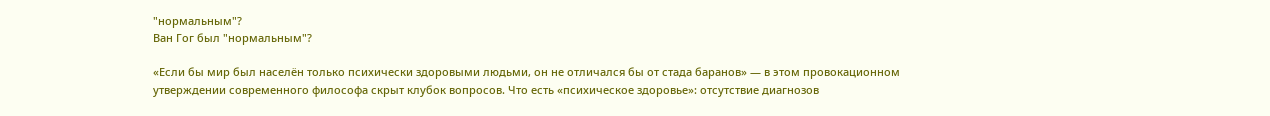"нормальным"?
Ван Гог был "нормальным"?

«Если бы мир был населён только психически здоровыми людьми, он не отличался бы от стада баранов» — в этом провокационном утверждении современного философа скрыт клубок вопросов. Что есть «психическое здоровье»: отсутствие диагнозов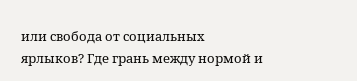или свобода от социальных ярлыков? Где грань между нормой и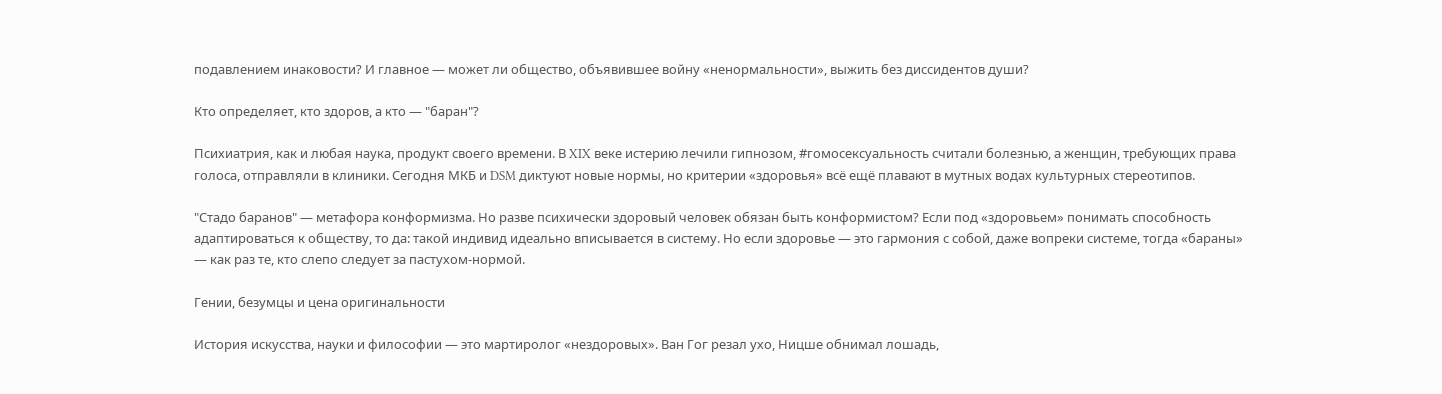подавлением инаковости? И главное — может ли общество, объявившее войну «ненормальности», выжить без диссидентов души?

Кто определяет, кто здоров, а кто — "баран"?

Психиатрия, как и любая наука, продукт своего времени. В XIX веке истерию лечили гипнозом, #гомосексуальность считали болезнью, а женщин, требующих права голоса, отправляли в клиники. Сегодня МКБ и DSM диктуют новые нормы, но критерии «здоровья» всё ещё плавают в мутных водах культурных стереотипов.

"Стадо баранов" — метафора конформизма. Но разве психически здоровый человек обязан быть конформистом? Если под «здоровьем» понимать способность адаптироваться к обществу, то да: такой индивид идеально вписывается в систему. Но если здоровье — это гармония с собой, даже вопреки системе, тогда «бараны» — как раз те, кто слепо следует за пастухом-нормой.

Гении, безумцы и цена оригинальности

История искусства, науки и философии — это мартиролог «нездоровых». Ван Гог резал ухо, Ницше обнимал лошадь,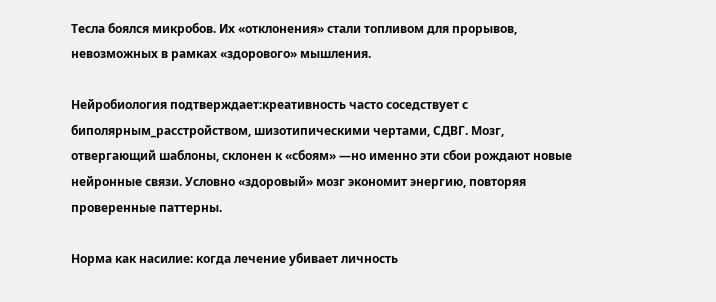Тесла боялся микробов. Их «отклонения» стали топливом для прорывов, невозможных в рамках «здорового» мышления.

Нейробиология подтверждает:креативность часто соседствует с биполярным_расстройством, шизотипическими чертами, СДВГ. Мозг, отвергающий шаблоны, склонен к «сбоям» —но именно эти сбои рождают новые нейронные связи. Условно «здоровый» мозг экономит энергию, повторяя проверенные паттерны.

Норма как насилие: когда лечение убивает личность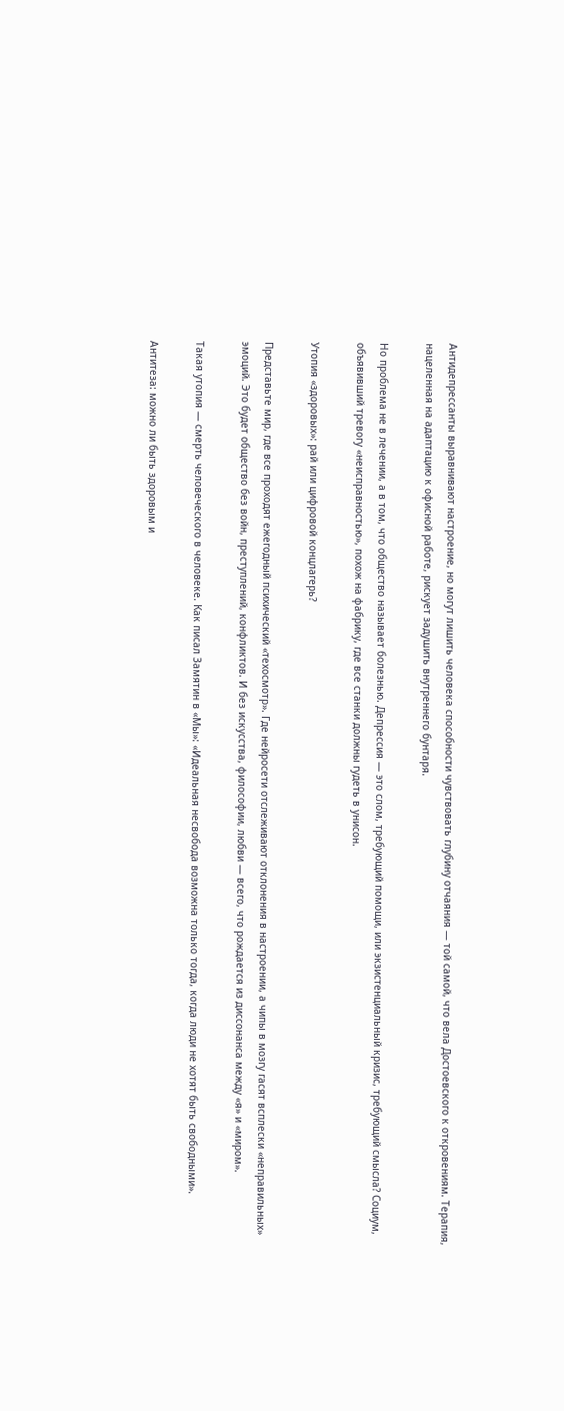Антидепрессанты выравнивают настроение, но могут лишить человека способности чувствовать глубину отчаяния — той самой, что вела Достоевского к откровениям. Терапия, нацеленная на адаптацию к офисной работе, рискует задушить внутреннего бунтаря.

Но проблема не в лечении, а в том, что общество называет болезнью. Депрессия — это слом, требующий помощи, или экзистенциальный кризис, требующий смысла? Социум, объявивший тревогу «неисправностью», похож на фабрику, где все станки должны гудеть в унисон.

Утопия «здоровых»: рай или цифровой концлагерь?

Представьте мир, где все проходят ежегодный психический «техосмотр». Где нейросети отслеживают отклонения в настроении, а чипы в мозгу гасят всплески «неправильных» эмоций. Это будет общество без войн, преступлений, конфликтов. И без искусства, философии, любви — всего, что рождается из диссонанса между «я» и «миром».

Такая утопия — смерть человеческого в человеке. Как писал Замятин в «Мы»: «Идеальная несвобода возможна только тогда, когда люди не хотят быть свободными».

Антитеза: можно ли быть здоровым и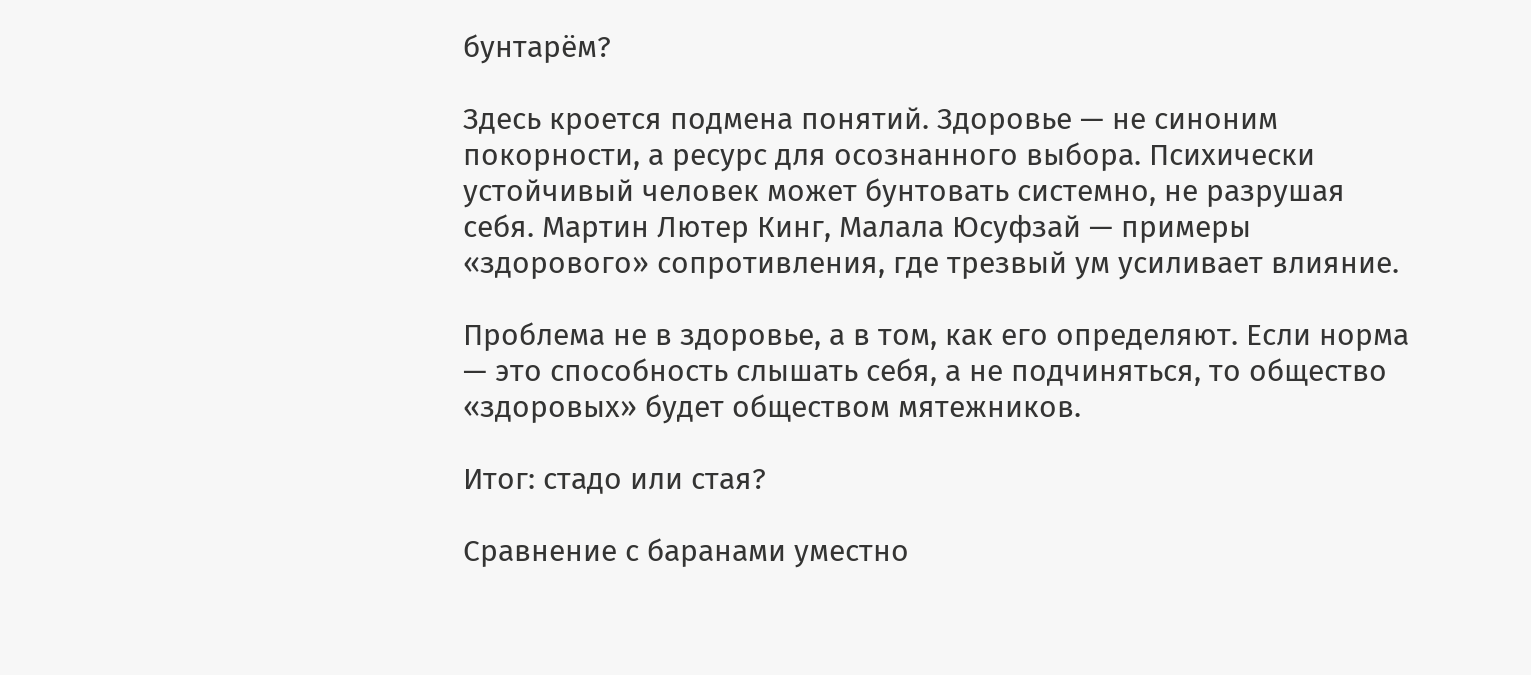бунтарём?

Здесь кроется подмена понятий. Здоровье — не синоним покорности, а ресурс для осознанного выбора. Психически устойчивый человек может бунтовать системно, не разрушая себя. Мартин Лютер Кинг, Малала Юсуфзай — примеры «здорового» сопротивления, где трезвый ум усиливает влияние.

Проблема не в здоровье, а в том, как его определяют. Если норма — это способность слышать себя, а не подчиняться, то общество «здоровых» будет обществом мятежников.

Итог: стадо или стая?

Сравнение с баранами уместно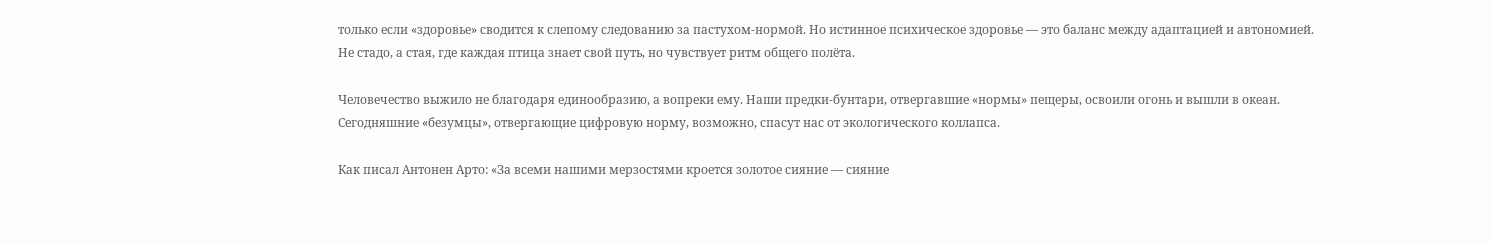только если «здоровье» сводится к слепому следованию за пастухом-нормой. Но истинное психическое здоровье — это баланс между адаптацией и автономией. Не стадо, а стая, где каждая птица знает свой путь, но чувствует ритм общего полёта.

Человечество выжило не благодаря единообразию, а вопреки ему. Наши предки-бунтари, отвергавшие «нормы» пещеры, освоили огонь и вышли в океан. Сегодняшние «безумцы», отвергающие цифровую норму, возможно, спасут нас от экологического коллапса.

Как писал Антонен Арто: «За всеми нашими мерзостями кроется золотое сияние — сияние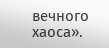вечного хаоса».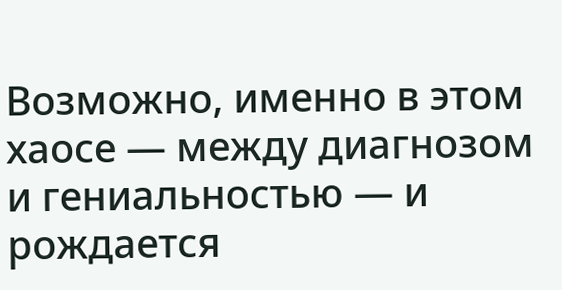Возможно, именно в этом хаосе — между диагнозом и гениальностью — и рождается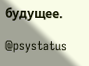будущее.

@psystatus